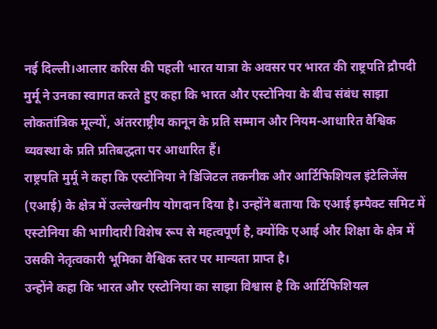नई दिल्ली।आलार करिस की पहली भारत यात्रा के अवसर पर भारत की राष्ट्रपति द्रौपदी मुर्मू ने उनका स्वागत करते हुए कहा कि भारत और एस्टोनिया के बीच संबंध साझा लोकतांत्रिक मूल्यों, अंतरराष्ट्रीय कानून के प्रति सम्मान और नियम-आधारित वैश्विक व्यवस्था के प्रति प्रतिबद्धता पर आधारित हैं।
राष्ट्रपति मुर्मू ने कहा कि एस्टोनिया ने डिजिटल तकनीक और आर्टिफिशियल इंटेलिजेंस (एआई) के क्षेत्र में उल्लेखनीय योगदान दिया है। उन्होंने बताया कि एआई इम्पैक्ट समिट में एस्टोनिया की भागीदारी विशेष रूप से महत्वपूर्ण है, क्योंकि एआई और शिक्षा के क्षेत्र में उसकी नेतृत्वकारी भूमिका वैश्विक स्तर पर मान्यता प्राप्त है।
उन्होंने कहा कि भारत और एस्टोनिया का साझा विश्वास है कि आर्टिफिशियल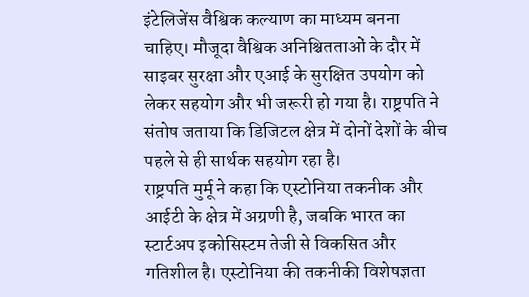इंटेलिजेंस वैश्विक कल्याण का माध्यम बनना चाहिए। मौजूदा वैश्विक अनिश्चितताओं के दौर में साइबर सुरक्षा और एआई के सुरक्षित उपयोग को लेकर सहयोग और भी जरूरी हो गया है। राष्ट्रपति ने संतोष जताया कि डिजिटल क्षेत्र में दोनों देशों के बीच पहले से ही सार्थक सहयोग रहा है।
राष्ट्रपति मुर्मू ने कहा कि एस्टोनिया तकनीक और आईटी के क्षेत्र में अग्रणी है, जबकि भारत का स्टार्टअप इकोसिस्टम तेजी से विकसित और गतिशील है। एस्टोनिया की तकनीकी विशेषज्ञता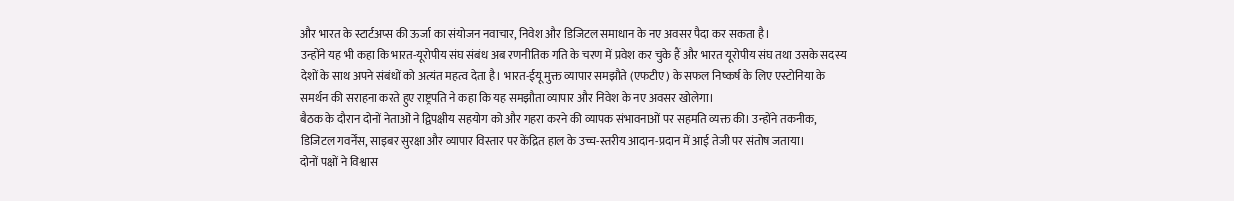और भारत के स्टार्टअप्स की ऊर्जा का संयोजन नवाचार, निवेश और डिजिटल समाधान के नए अवसर पैदा कर सकता है।
उन्होंने यह भी कहा कि भारत-यूरोपीय संघ संबंध अब रणनीतिक गति के चरण में प्रवेश कर चुके हैं और भारत यूरोपीय संघ तथा उसके सदस्य देशों के साथ अपने संबंधों को अत्यंत महत्व देता है। भारत-ईयू मुक्त व्यापार समझौते (एफटीए) के सफल निष्कर्ष के लिए एस्टोनिया के समर्थन की सराहना करते हुए राष्ट्रपति ने कहा कि यह समझौता व्यापार और निवेश के नए अवसर खोलेगा।
बैठक के दौरान दोनों नेताओं ने द्विपक्षीय सहयोग को और गहरा करने की व्यापक संभावनाओं पर सहमति व्यक्त की। उन्होंने तकनीक, डिजिटल गवर्नेंस, साइबर सुरक्षा और व्यापार विस्तार पर केंद्रित हाल के उच्च-स्तरीय आदान-प्रदान में आई तेजी पर संतोष जताया।
दोनों पक्षों ने विश्वास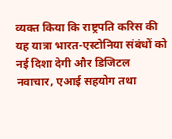व्यक्त किया कि राष्ट्रपति करिस की यह यात्रा भारत-एस्टोनिया संबंधों को नई दिशा देगी और डिजिटल नवाचार, एआई सहयोग तथा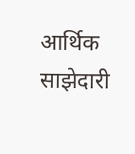आर्थिक साझेदारी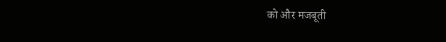को और मजबूती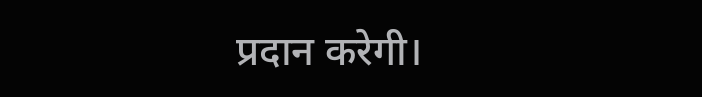प्रदान करेगी।